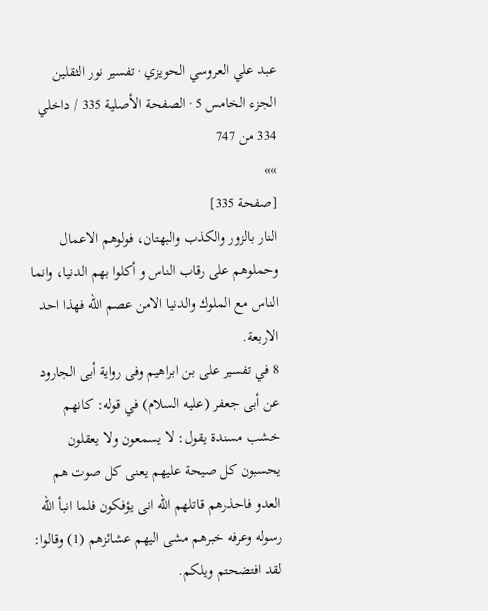عبد علي العروسي الحويزي · تفسير نور الثقلين الجزء الخامس 5 · الصفحة الأصلية 335 / داخلي 334 من 747
»»
[صفحة 335]
النار بالزور والكذب والبهتان، فولوهم الاعمال وحملوهم على رقاب الناس و أكلوا بهم الدنيا، وانما الناس مع الملوك والدنيا الامن عصم الله فهذا احد الاربعة.
8 في تفسير على بن ابراهيم وفى رواية أبى الجارود عن أبى جعفر (عليه السلام) في قوله: كانهم خشب مسندة يقول: لا يسمعون ولا يعقلون يحسبون كل صيحة عليهم يعنى كل صوت هم العدو فاحذرهم قاتلهم الله انى يؤفكون فلما انبأ الله رسوله وعرفه خبرهم مشى اليهم عشائزهم (1) وقالوا: لقد افتضحتم ويلكم.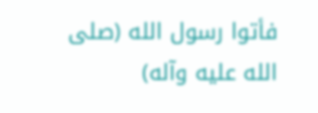فأتوا رسول الله (صلى الله عليه وآله)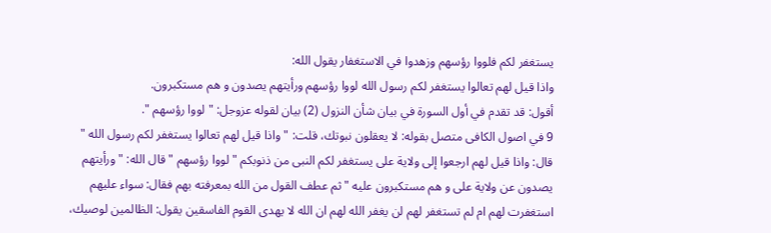يستغفر لكم فلووا رؤسهم وزهدوا في الاستغفار يقول الله:
واذا قيل لهم تعالوا يستغفر لكم رسول الله لووا رؤسهم ورأيتهم يصدون و هم مستكبرون.
أقول: قد تقدم في أول السورة في بيان شأن النزول (2) بيان لقوله عزوجل: " لووا رؤسهم ".
9 في اصول الكافى متصل بقوله: لا يعقلون نبوتك، قلت: " واذا قيل لهم تعالوا يستغفر لكم رسول الله " قال: واذا قيل لهم ارجعوا إلى ولاية على يستغفر لكم النبى من ذنوبكم " لووا رؤسهم " قال الله: " ورأيتهم يصدون عن ولاية على و هم مستكبرون عليه " ثم عطف القول من الله بمعرفته بهم فقال: سواء عليهم استغفرت لهم ام لم تستغفر لهم لن يغفر الله لهم ان الله لا يهدى القوم الفاسقين يقول: الظالمين لوصيك،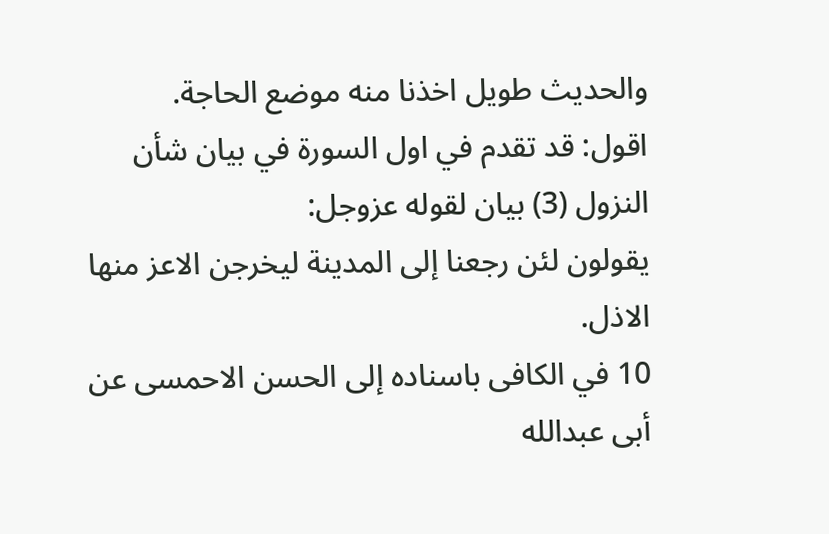والحديث طويل اخذنا منه موضع الحاجة.
اقول: قد تقدم في اول السورة في بيان شأن النزول (3) بيان لقوله عزوجل:
يقولون لئن رجعنا إلى المدينة ليخرجن الاعز منها الاذل.
10 في الكافى باسناده إلى الحسن الاحمسى عن أبى عبدالله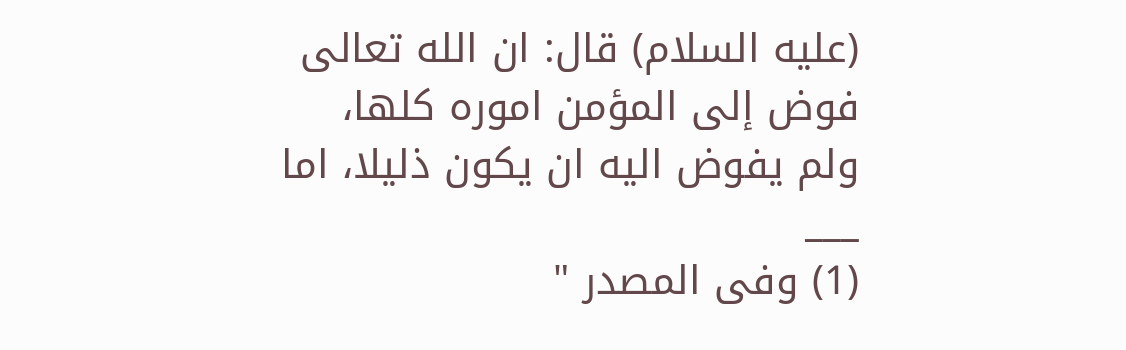(عليه السلام) قال: ان الله تعالى فوض إلى المؤمن اموره كلها، ولم يفوض اليه ان يكون ذليلا، اما
___
(1) وفى المصدر "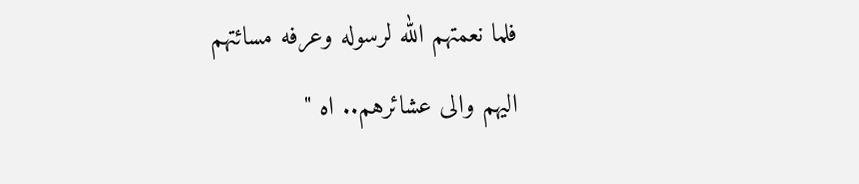فلما نعمتهم الله لرسوله وعرفه مسائتهم اليهم والى عشائرهم.. اه "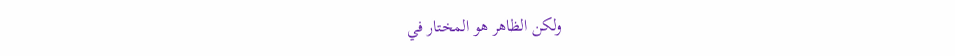ولكن الظاهر هو المختار في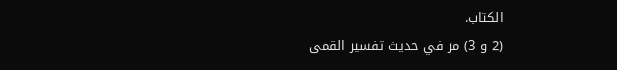الكتاب.
(2 و 3) مر في حديث تفسير القمى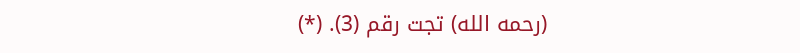(رحمه الله) تجت رقم (3). (*)